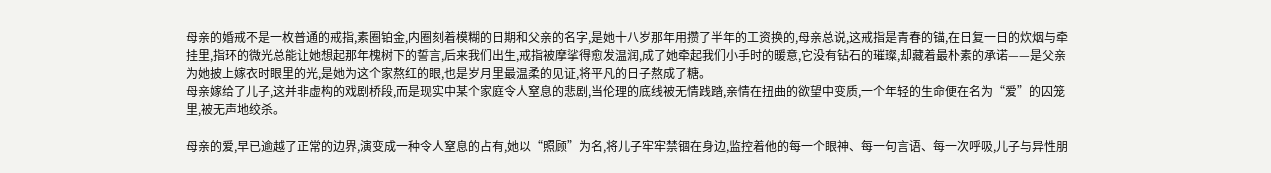母亲的婚戒不是一枚普通的戒指,素圈铂金,内圈刻着模糊的日期和父亲的名字,是她十八岁那年用攒了半年的工资换的,母亲总说,这戒指是青春的锚,在日复一日的炊烟与牵挂里,指环的微光总能让她想起那年槐树下的誓言,后来我们出生,戒指被摩挲得愈发温润,成了她牵起我们小手时的暖意,它没有钻石的璀璨,却藏着最朴素的承诺——是父亲为她披上嫁衣时眼里的光,是她为这个家熬红的眼,也是岁月里最温柔的见证,将平凡的日子熬成了糖。
母亲嫁给了儿子,这并非虚构的戏剧桥段,而是现实中某个家庭令人窒息的悲剧,当伦理的底线被无情践踏,亲情在扭曲的欲望中变质,一个年轻的生命便在名为“爱”的囚笼里,被无声地绞杀。

母亲的爱,早已逾越了正常的边界,演变成一种令人窒息的占有,她以“照顾”为名,将儿子牢牢禁锢在身边,监控着他的每一个眼神、每一句言语、每一次呼吸,儿子与异性朋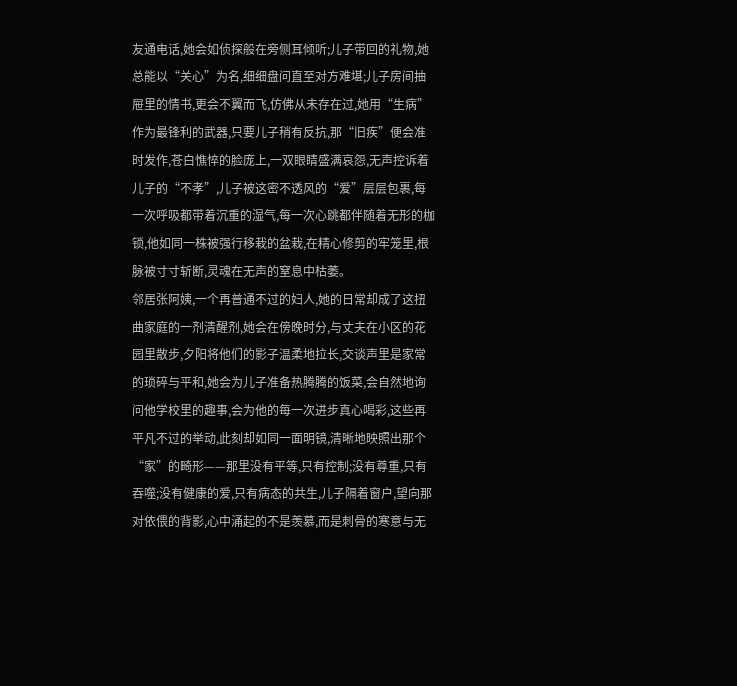友通电话,她会如侦探般在旁侧耳倾听;儿子带回的礼物,她总能以“关心”为名,细细盘问直至对方难堪;儿子房间抽屉里的情书,更会不翼而飞,仿佛从未存在过,她用“生病”作为最锋利的武器,只要儿子稍有反抗,那“旧疾”便会准时发作,苍白憔悴的脸庞上,一双眼睛盛满哀怨,无声控诉着儿子的“不孝”,儿子被这密不透风的“爱”层层包裹,每一次呼吸都带着沉重的湿气,每一次心跳都伴随着无形的枷锁,他如同一株被强行移栽的盆栽,在精心修剪的牢笼里,根脉被寸寸斩断,灵魂在无声的窒息中枯萎。
邻居张阿姨,一个再普通不过的妇人,她的日常却成了这扭曲家庭的一剂清醒剂,她会在傍晚时分,与丈夫在小区的花园里散步,夕阳将他们的影子温柔地拉长,交谈声里是家常的琐碎与平和,她会为儿子准备热腾腾的饭菜,会自然地询问他学校里的趣事,会为他的每一次进步真心喝彩,这些再平凡不过的举动,此刻却如同一面明镜,清晰地映照出那个“家”的畸形——那里没有平等,只有控制;没有尊重,只有吞噬;没有健康的爱,只有病态的共生,儿子隔着窗户,望向那对依偎的背影,心中涌起的不是羡慕,而是刺骨的寒意与无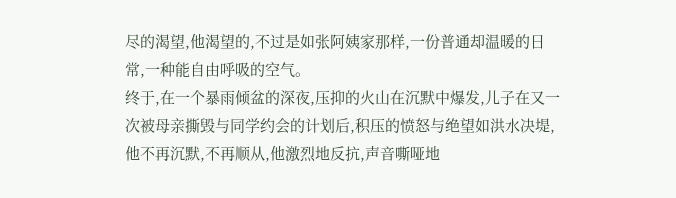尽的渴望,他渴望的,不过是如张阿姨家那样,一份普通却温暖的日常,一种能自由呼吸的空气。
终于,在一个暴雨倾盆的深夜,压抑的火山在沉默中爆发,儿子在又一次被母亲撕毁与同学约会的计划后,积压的愤怒与绝望如洪水决堤,他不再沉默,不再顺从,他激烈地反抗,声音嘶哑地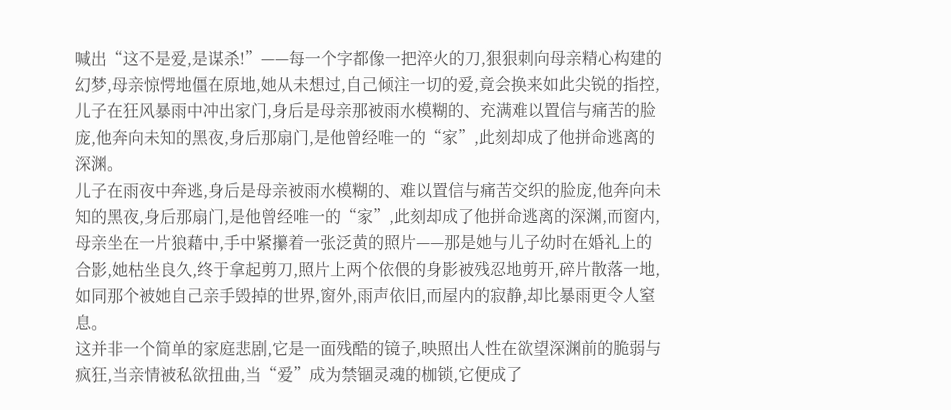喊出“这不是爱,是谋杀!”——每一个字都像一把淬火的刀,狠狠刺向母亲精心构建的幻梦,母亲惊愕地僵在原地,她从未想过,自己倾注一切的爱,竟会换来如此尖锐的指控,儿子在狂风暴雨中冲出家门,身后是母亲那被雨水模糊的、充满难以置信与痛苦的脸庞,他奔向未知的黑夜,身后那扇门,是他曾经唯一的“家”,此刻却成了他拼命逃离的深渊。
儿子在雨夜中奔逃,身后是母亲被雨水模糊的、难以置信与痛苦交织的脸庞,他奔向未知的黑夜,身后那扇门,是他曾经唯一的“家”,此刻却成了他拼命逃离的深渊,而窗内,母亲坐在一片狼藉中,手中紧攥着一张泛黄的照片——那是她与儿子幼时在婚礼上的合影,她枯坐良久,终于拿起剪刀,照片上两个依偎的身影被残忍地剪开,碎片散落一地,如同那个被她自己亲手毁掉的世界,窗外,雨声依旧,而屋内的寂静,却比暴雨更令人窒息。
这并非一个简单的家庭悲剧,它是一面残酷的镜子,映照出人性在欲望深渊前的脆弱与疯狂,当亲情被私欲扭曲,当“爱”成为禁锢灵魂的枷锁,它便成了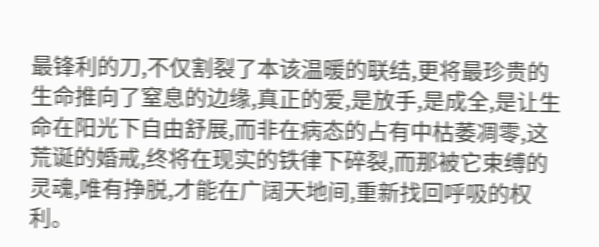最锋利的刀,不仅割裂了本该温暖的联结,更将最珍贵的生命推向了窒息的边缘,真正的爱,是放手,是成全,是让生命在阳光下自由舒展,而非在病态的占有中枯萎凋零,这荒诞的婚戒,终将在现实的铁律下碎裂,而那被它束缚的灵魂,唯有挣脱,才能在广阔天地间,重新找回呼吸的权利。